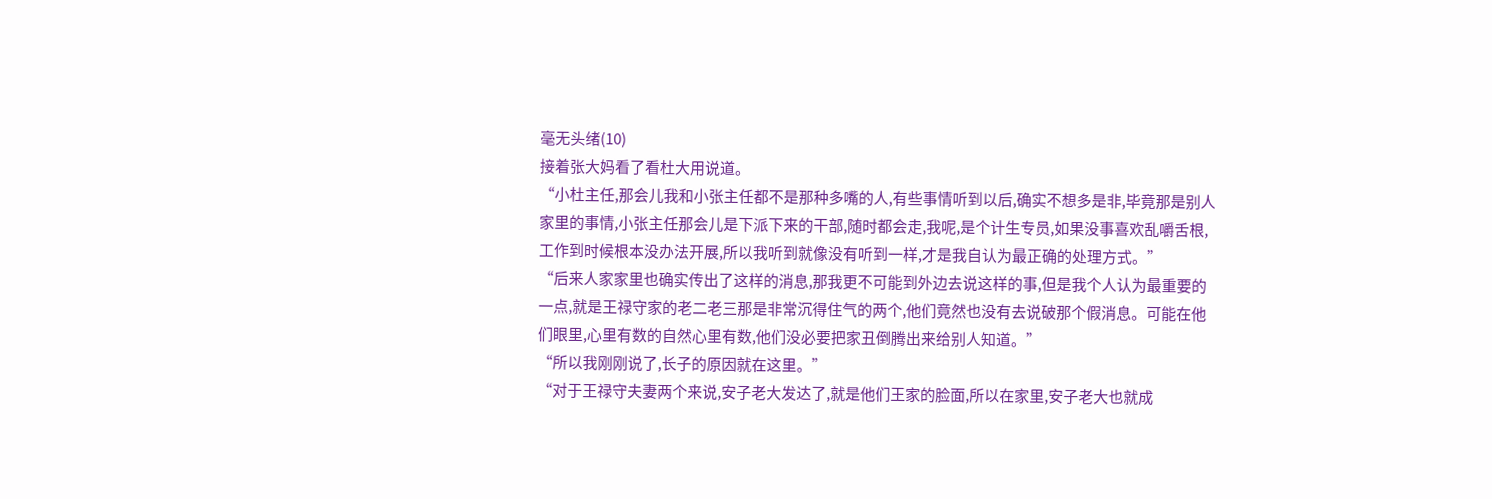毫无头绪(10)
接着张大妈看了看杜大用说道。
“小杜主任,那会儿我和小张主任都不是那种多嘴的人,有些事情听到以后,确实不想多是非,毕竟那是别人家里的事情,小张主任那会儿是下派下来的干部,随时都会走,我呢,是个计生专员,如果没事喜欢乱嚼舌根,工作到时候根本没办法开展,所以我听到就像没有听到一样,才是我自认为最正确的处理方式。”
“后来人家家里也确实传出了这样的消息,那我更不可能到外边去说这样的事,但是我个人认为最重要的一点,就是王禄守家的老二老三那是非常沉得住气的两个,他们竟然也没有去说破那个假消息。可能在他们眼里,心里有数的自然心里有数,他们没必要把家丑倒腾出来给别人知道。”
“所以我刚刚说了,长子的原因就在这里。”
“对于王禄守夫妻两个来说,安子老大发达了,就是他们王家的脸面,所以在家里,安子老大也就成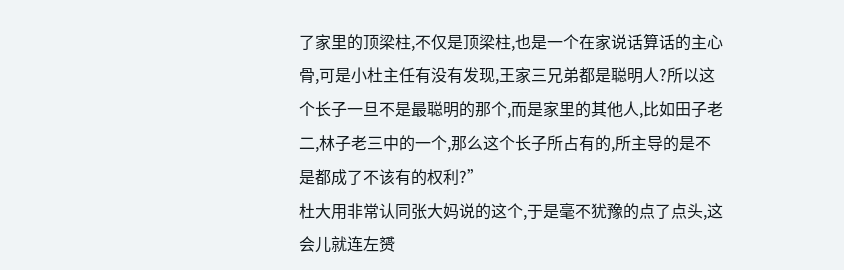了家里的顶梁柱,不仅是顶梁柱,也是一个在家说话算话的主心骨,可是小杜主任有没有发现,王家三兄弟都是聪明人?所以这个长子一旦不是最聪明的那个,而是家里的其他人,比如田子老二,林子老三中的一个,那么这个长子所占有的,所主导的是不是都成了不该有的权利?”
杜大用非常认同张大妈说的这个,于是毫不犹豫的点了点头,这会儿就连左赟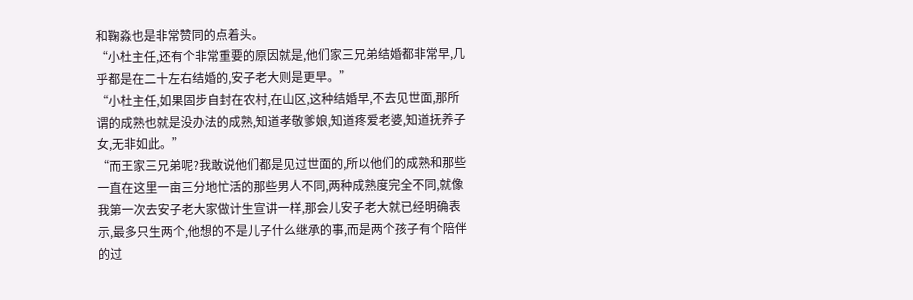和鞠淼也是非常赞同的点着头。
“小杜主任,还有个非常重要的原因就是,他们家三兄弟结婚都非常早,几乎都是在二十左右结婚的,安子老大则是更早。”
“小杜主任,如果固步自封在农村,在山区,这种结婚早,不去见世面,那所谓的成熟也就是没办法的成熟,知道孝敬爹娘,知道疼爱老婆,知道抚养子女,无非如此。”
“而王家三兄弟呢?我敢说他们都是见过世面的,所以他们的成熟和那些一直在这里一亩三分地忙活的那些男人不同,两种成熟度完全不同,就像我第一次去安子老大家做计生宣讲一样,那会儿安子老大就已经明确表示,最多只生两个,他想的不是儿子什么继承的事,而是两个孩子有个陪伴的过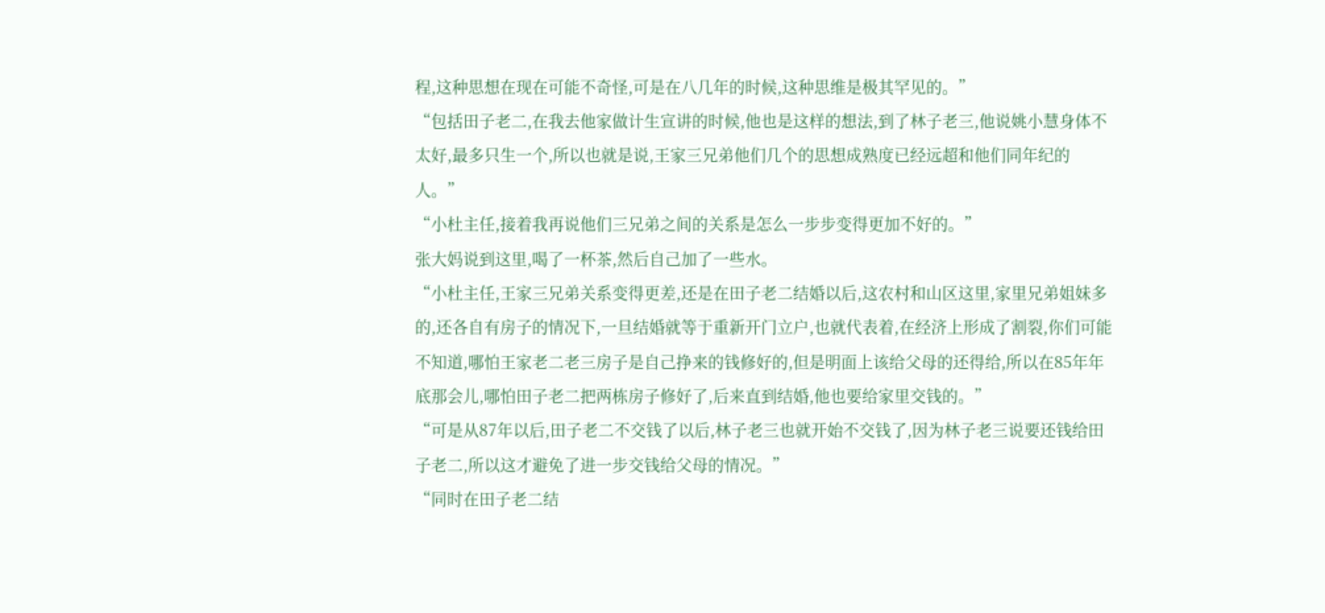程,这种思想在现在可能不奇怪,可是在八几年的时候,这种思维是极其罕见的。”
“包括田子老二,在我去他家做计生宣讲的时候,他也是这样的想法,到了林子老三,他说姚小慧身体不太好,最多只生一个,所以也就是说,王家三兄弟他们几个的思想成熟度已经远超和他们同年纪的人。”
“小杜主任,接着我再说他们三兄弟之间的关系是怎么一步步变得更加不好的。”
张大妈说到这里,喝了一杯茶,然后自己加了一些水。
“小杜主任,王家三兄弟关系变得更差,还是在田子老二结婚以后,这农村和山区这里,家里兄弟姐妹多的,还各自有房子的情况下,一旦结婚就等于重新开门立户,也就代表着,在经济上形成了割裂,你们可能不知道,哪怕王家老二老三房子是自己挣来的钱修好的,但是明面上该给父母的还得给,所以在85年年底那会儿,哪怕田子老二把两栋房子修好了,后来直到结婚,他也要给家里交钱的。”
“可是从87年以后,田子老二不交钱了以后,林子老三也就开始不交钱了,因为林子老三说要还钱给田子老二,所以这才避免了进一步交钱给父母的情况。”
“同时在田子老二结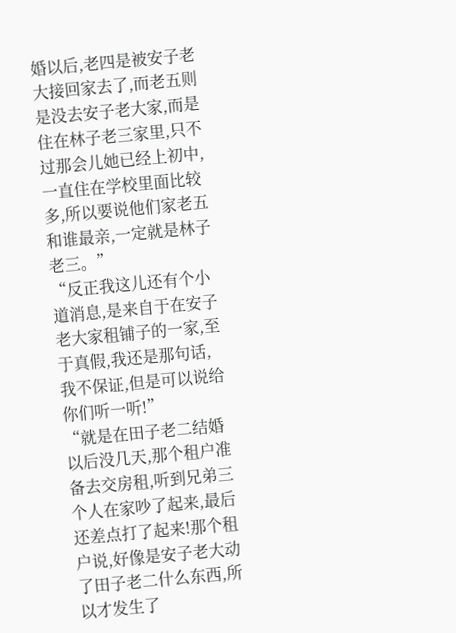婚以后,老四是被安子老大接回家去了,而老五则是没去安子老大家,而是住在林子老三家里,只不过那会儿她已经上初中,一直住在学校里面比较多,所以要说他们家老五和谁最亲,一定就是林子老三。”
“反正我这儿还有个小道消息,是来自于在安子老大家租铺子的一家,至于真假,我还是那句话,我不保证,但是可以说给你们听一听!”
“就是在田子老二结婚以后没几天,那个租户准备去交房租,听到兄弟三个人在家吵了起来,最后还差点打了起来!那个租户说,好像是安子老大动了田子老二什么东西,所以才发生了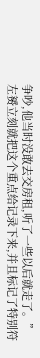争吵,他当时没敢去交房租,听了一些以后就走了。”
左赟立刻就把这个重点给记录下来,并且标记了特别符